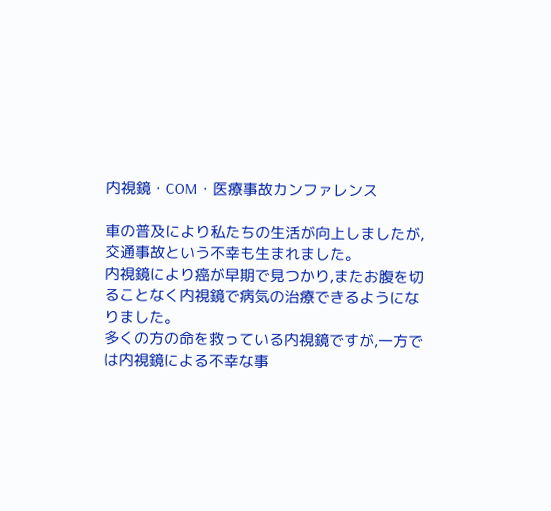内視鏡・COM・医療事故カンファレンス

車の普及により私たちの生活が向上しましたが,交通事故という不幸も生まれました。
内視鏡により癌が早期で見つかり,またお腹を切ることなく内視鏡で病気の治療できるようになりました。
多くの方の命を救っている内視鏡ですが,一方では内視鏡による不幸な事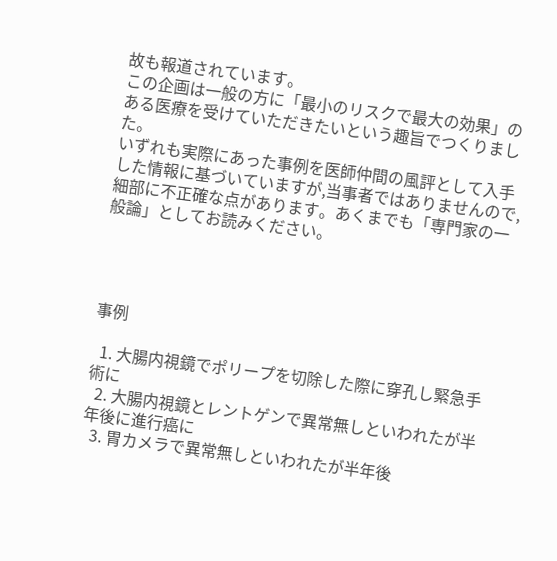故も報道されています。
この企画は一般の方に「最小のリスクで最大の効果」のある医療を受けていただきたいという趣旨でつくりました。
いずれも実際にあった事例を医師仲間の風評として入手した情報に基づいていますが,当事者ではありませんので,細部に不正確な点があります。あくまでも「専門家の一般論」としてお読みください。




事例

  1. 大腸内視鏡でポリープを切除した際に穿孔し緊急手術に
  2. 大腸内視鏡とレントゲンで異常無しといわれたが半年後に進行癌に
  3. 胃カメラで異常無しといわれたが半年後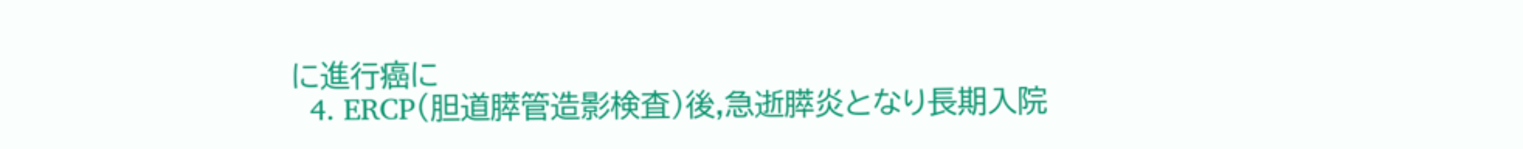に進行癌に
  4. ERCP(胆道膵管造影検査)後,急逝膵炎となり長期入院